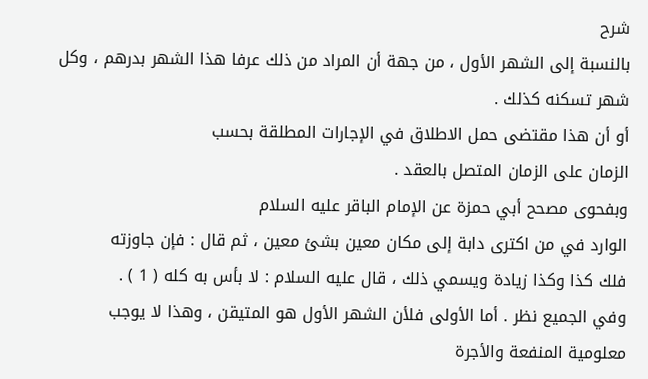شرح
بالنسبة إلى الشهر الأول ، من جهة أن المراد من ذلك عرفا هذا الشهر بدرهم ، وكل
شهر تسكنه كذلك .
أو أن هذا مقتضى حمل الاطلاق في الإجارات المطلقة بحسب
الزمان على الزمان المتصل بالعقد .
وبفحوى مصحح أبي حمزة عن الإمام الباقر عليه السلام
الوارد في من اكترى دابة إلى مكان معين بشئ معين ، ثم قال : فإن جاوزته
فلك كذا وكذا زيادة ويسمي ذلك ، قال عليه السلام : لا بأس به كله ( 1 ) .
وفي الجميع نظر . أما الأولى فلأن الشهر الأول هو المتيقن ، وهذا لا يوجب
معلومية المنفعة والأجرة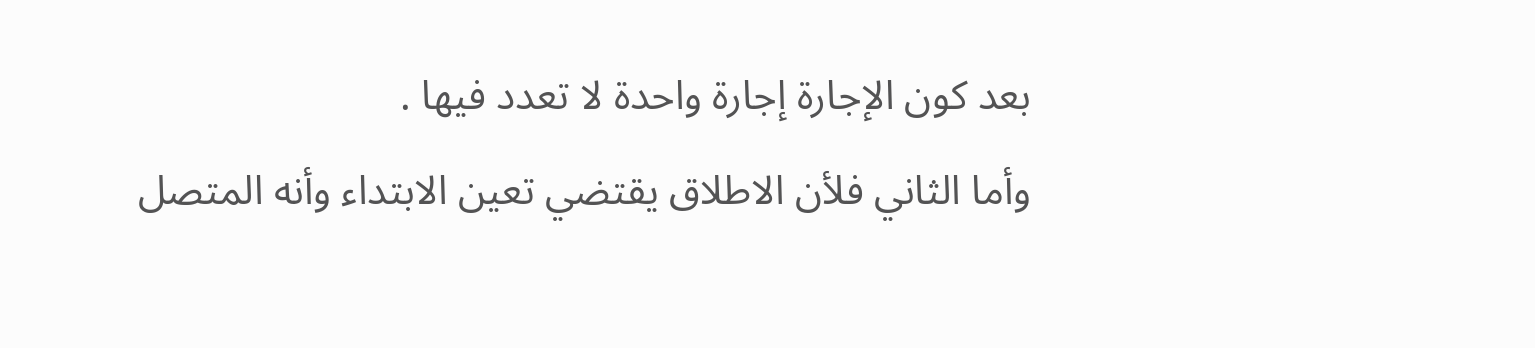بعد كون الإجارة إجارة واحدة لا تعدد فيها .
وأما الثاني فلأن الاطلاق يقتضي تعين الابتداء وأنه المتصل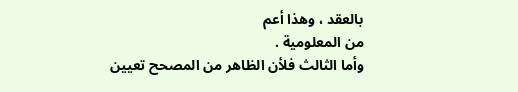بالعقد ، وهذا أعم
من المعلومية .
وأما الثالث فلأن الظاهر من المصحح تعيين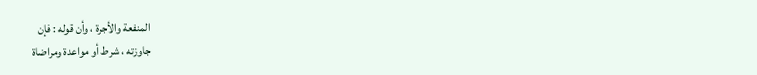المنفعة والأجرة ، وأن قوله : فإن
جاوزته ، شرط أو مواعدة ومراضاة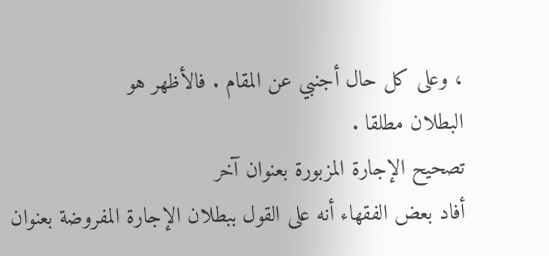، وعلى كل حال أجنبي عن المقام . فالأظهر هو
البطلان مطلقا .
تصحيح الإجارة المزبورة بعنوان آخر
أفاد بعض الفقهاء أنه على القول ببطلان الإجارة المفروضة بعنوان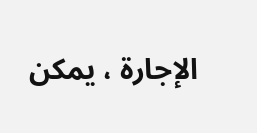الإجارة ، يمكن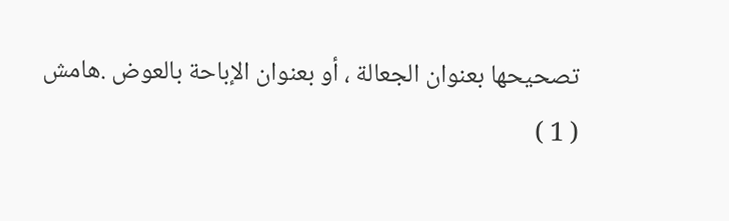تصحيحها بعنوان الجعالة ، أو بعنوان الإباحة بالعوض .هامش
( 1 )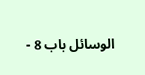الوسائل باب 8 -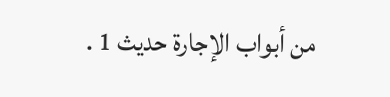من أبواب الإجارة حديث 1 .